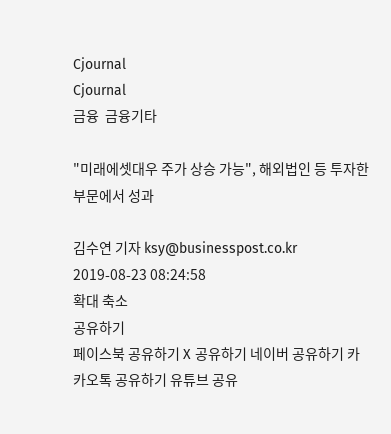Cjournal
Cjournal
금융  금융기타

"미래에셋대우 주가 상승 가능", 해외법인 등 투자한 부문에서 성과

김수연 기자 ksy@businesspost.co.kr 2019-08-23 08:24:58
확대 축소
공유하기
페이스북 공유하기 X 공유하기 네이버 공유하기 카카오톡 공유하기 유튜브 공유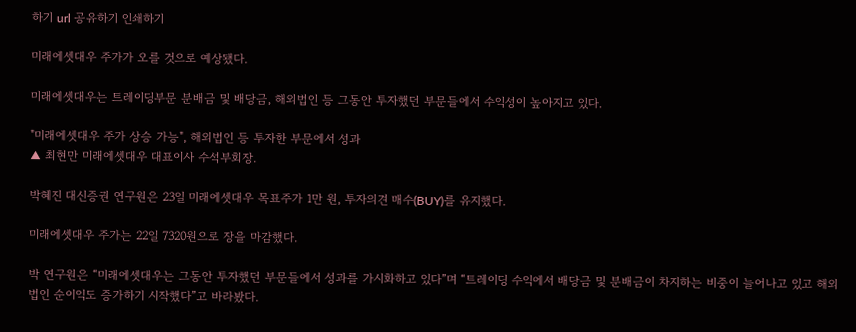하기 url 공유하기 인쇄하기

미래에셋대우 주가가 오를 것으로 예상됐다.

미래에셋대우는 트레이딩부문 분배금 및 배당금, 해외법인 등 그동안 투자했던 부문들에서 수익성이 높아지고 있다.

"미래에셋대우 주가 상승 가능", 해외법인 등 투자한 부문에서 성과
▲ 최현만 미래에셋대우 대표이사 수석부회장.

박혜진 대신증권 연구원은 23일 미래에셋대우 목표주가 1만 원, 투자의견 매수(BUY)를 유지했다.

미래에셋대우 주가는 22일 7320원으로 장을 마감했다.

박 연구원은 “미래에셋대우는 그동안 투자했던 부문들에서 성과를 가시화하고 있다”며 “트레이딩 수익에서 배당금 및 분배금이 차지하는 비중이 늘어나고 있고 해외법인 순이익도 증가하기 시작했다”고 바라봤다.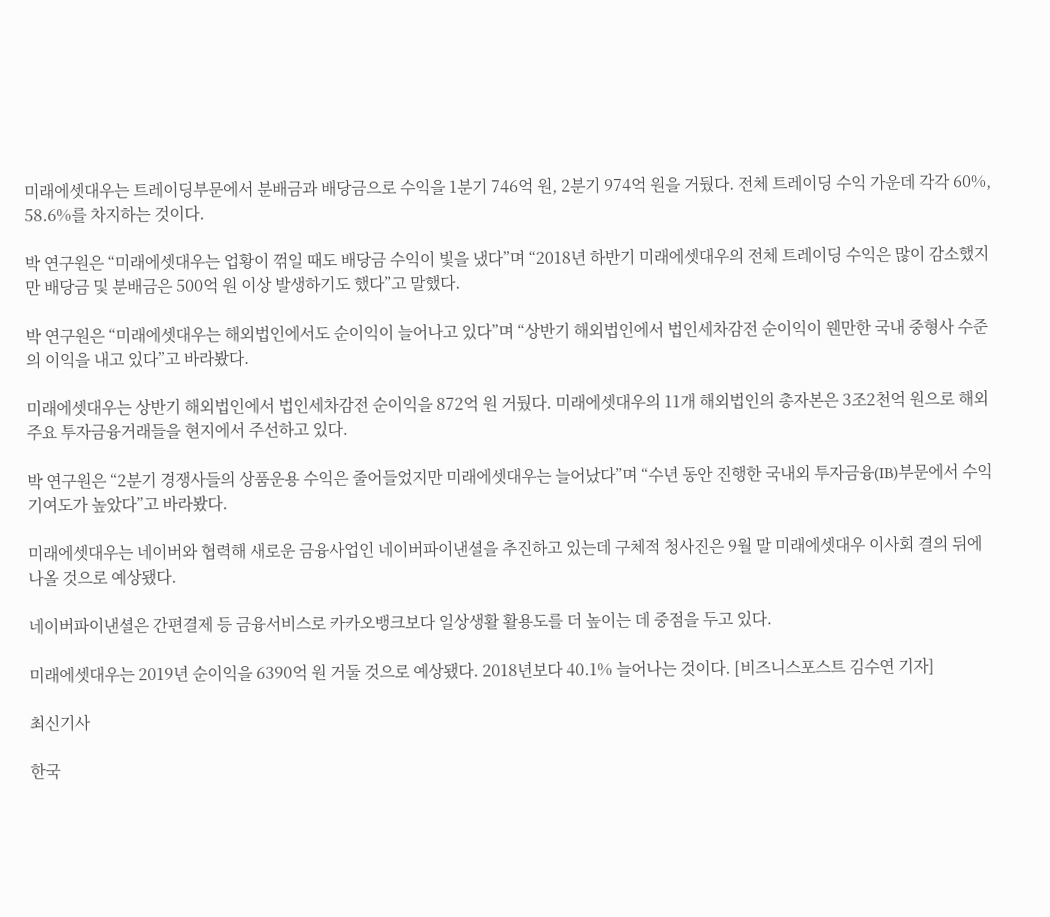미래에셋대우는 트레이딩부문에서 분배금과 배당금으로 수익을 1분기 746억 원, 2분기 974억 원을 거뒀다. 전체 트레이딩 수익 가운데 각각 60%, 58.6%를 차지하는 것이다.

박 연구원은 “미래에셋대우는 업황이 꺾일 때도 배당금 수익이 빛을 냈다”며 “2018년 하반기 미래에셋대우의 전체 트레이딩 수익은 많이 감소했지만 배당금 및 분배금은 500억 원 이상 발생하기도 했다”고 말했다.

박 연구원은 “미래에셋대우는 해외법인에서도 순이익이 늘어나고 있다”며 “상반기 해외법인에서 법인세차감전 순이익이 웬만한 국내 중형사 수준의 이익을 내고 있다”고 바라봤다.

미래에셋대우는 상반기 해외법인에서 법인세차감전 순이익을 872억 원 거뒀다. 미래에셋대우의 11개 해외법인의 총자본은 3조2천억 원으로 해외 주요 투자금융거래들을 현지에서 주선하고 있다.

박 연구원은 “2분기 경쟁사들의 상품운용 수익은 줄어들었지만 미래에셋대우는 늘어났다”며 “수년 동안 진행한 국내외 투자금융(IB)부문에서 수익 기여도가 높았다”고 바라봤다.

미래에셋대우는 네이버와 협력해 새로운 금융사업인 네이버파이낸셜을 추진하고 있는데 구체적 청사진은 9월 말 미래에셋대우 이사회 결의 뒤에 나올 것으로 예상됐다.

네이버파이낸셜은 간편결제 등 금융서비스로 카카오뱅크보다 일상생활 활용도를 더 높이는 데 중점을 두고 있다.

미래에셋대우는 2019년 순이익을 6390억 원 거둘 것으로 예상됐다. 2018년보다 40.1% 늘어나는 것이다. [비즈니스포스트 김수연 기자]

최신기사

한국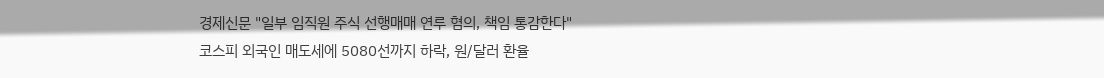경제신문 "일부 임직원 주식 선행매매 연루 혐의, 책임 통감한다"
코스피 외국인 매도세에 5080선까지 하락, 원/달러 환율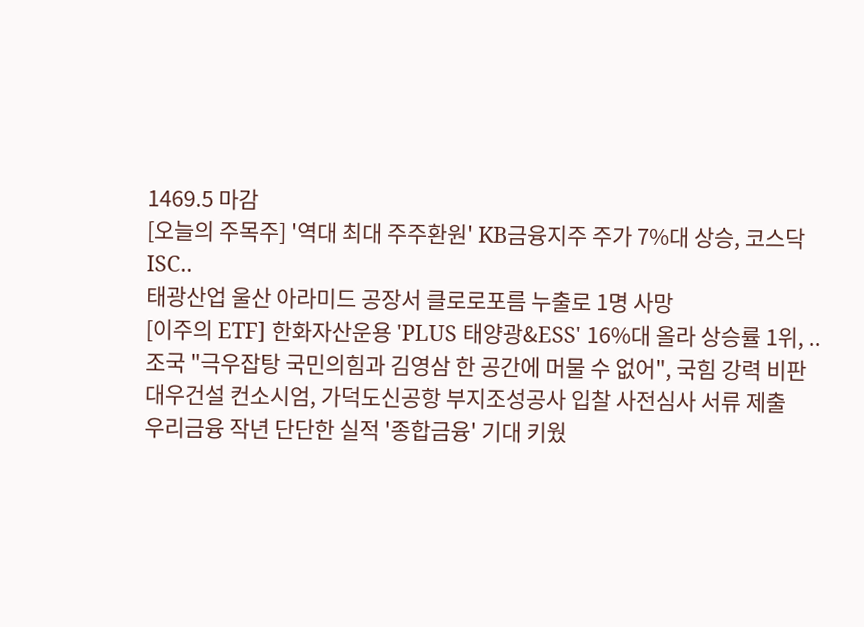1469.5 마감
[오늘의 주목주] '역대 최대 주주환원' KB금융지주 주가 7%대 상승, 코스닥 ISC..
태광산업 울산 아라미드 공장서 클로로포름 누출로 1명 사망
[이주의 ETF] 한화자산운용 'PLUS 태양광&ESS' 16%대 올라 상승률 1위, ..
조국 "극우잡탕 국민의힘과 김영삼 한 공간에 머물 수 없어", 국힘 강력 비판
대우건설 컨소시엄, 가덕도신공항 부지조성공사 입찰 사전심사 서류 제출
우리금융 작년 단단한 실적 '종합금융' 기대 키웠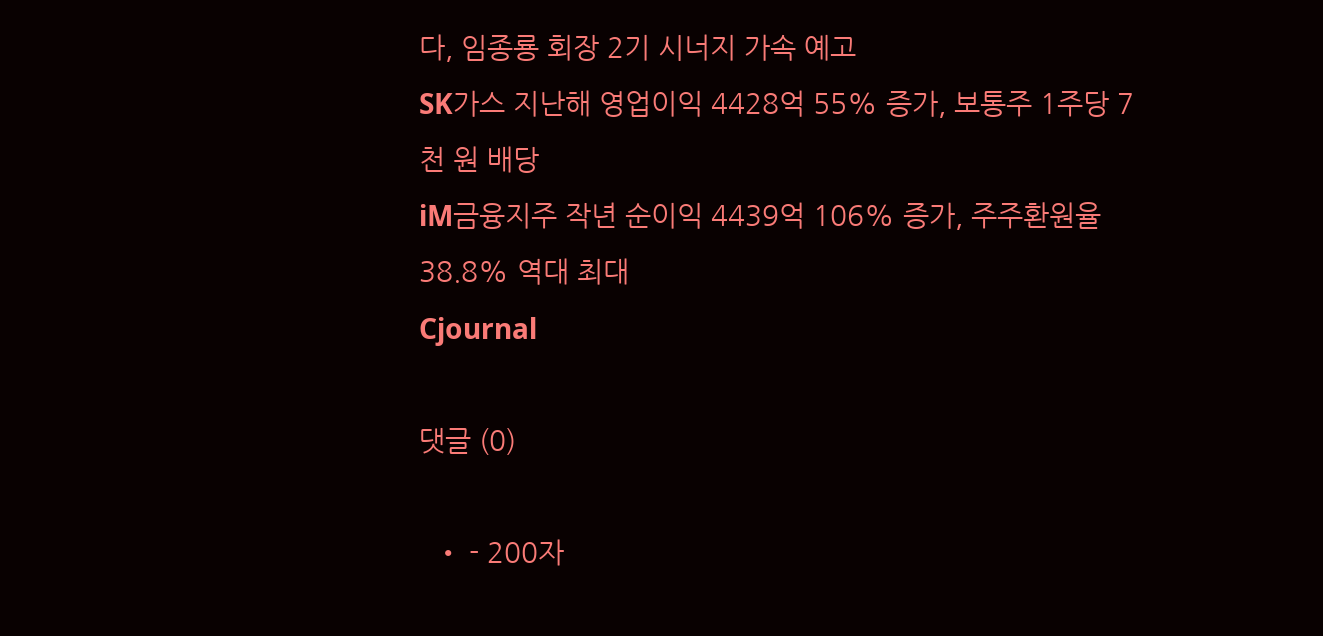다, 임종룡 회장 2기 시너지 가속 예고
SK가스 지난해 영업이익 4428억 55% 증가, 보통주 1주당 7천 원 배당
iM금융지주 작년 순이익 4439억 106% 증가, 주주환원율 38.8% 역대 최대
Cjournal

댓글 (0)

  • - 200자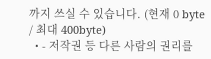까지 쓰실 수 있습니다. (현재 0 byte / 최대 400byte)
  • - 저작권 등 다른 사람의 권리를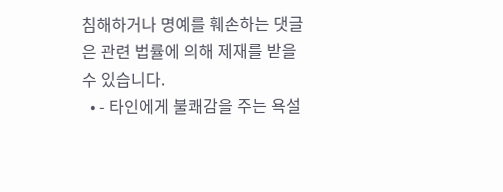침해하거나 명예를 훼손하는 댓글은 관련 법률에 의해 제재를 받을 수 있습니다.
  • - 타인에게 불쾌감을 주는 욕설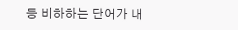등 비하하는 단어가 내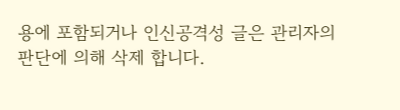용에 포함되거나 인신공격성 글은 관리자의 판단에 의해 삭제 합니다.